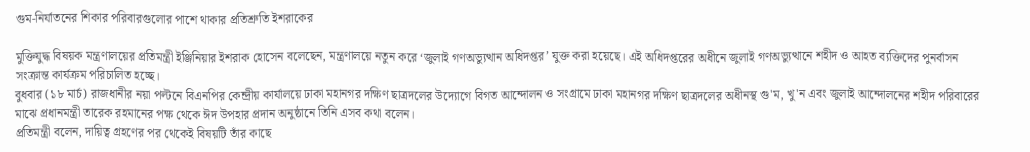গুম-নির্যাতনের শিকার পরিবারগুলোর পাশে থাকার প্রতিশ্রুতি ইশরাকের

মুক্তিযুদ্ধ বিষয়ক মন্ত্রণালয়ের প্রতিমন্ত্রী ইঞ্জিনিয়ার ইশরাক হোসেন বলেছেন, মন্ত্রণালয়ে নতুন করে ‘জুলাই গণঅভ্যুত্থান অধিদপ্তর’ যুক্ত করা হয়েছে। এই অধিদপ্তরের অধীনে জুলাই গণঅভ্যুত্থানে শহীদ ও আহত ব্যক্তিদের পুনর্বাসন সংক্রান্ত কার্যক্রম পরিচালিত হচ্ছে।
বুধবার (১৮ মার্চ) রাজধানীর নয়া পল্টনে বিএনপির কেন্দ্রীয় কার্যালয়ে ঢাকা মহানগর দক্ষিণ ছাত্রদলের উদ্যোগে বিগত আন্দোলন ও সংগ্রামে ঢাকা মহানগর দক্ষিণ ছাত্রদলের অধীনস্থ গু'ম, খু'ন এবং জুলাই আন্দোলনের শহীদ পরিবারের মাঝে প্রধানমন্ত্রী তারেক রহমানের পক্ষ থেকে ঈদ উপহার প্রদান অনুষ্ঠানে তিনি এসব কথা বলেন।
প্রতিমন্ত্রী বলেন, দায়িত্ব গ্রহণের পর থেকেই বিষয়টি তাঁর কাছে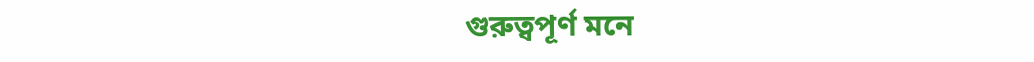গুরুত্বপূর্ণ মনে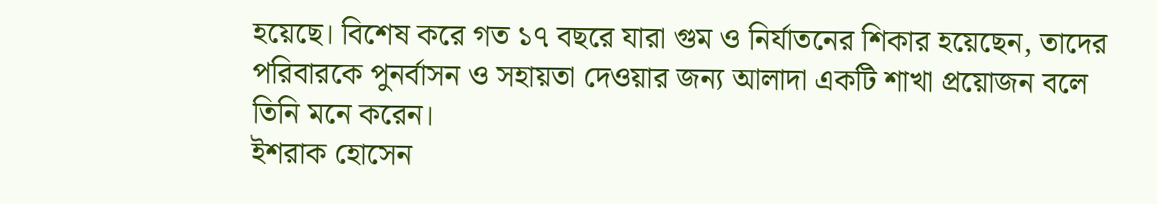হয়েছে। বিশেষ করে গত ১৭ বছরে যারা গুম ও নির্যাতনের শিকার হয়েছেন, তাদের পরিবারকে পুনর্বাসন ও সহায়তা দেওয়ার জন্য আলাদা একটি শাখা প্রয়োজন বলে তিনি মনে করেন।
ইশরাক হোসেন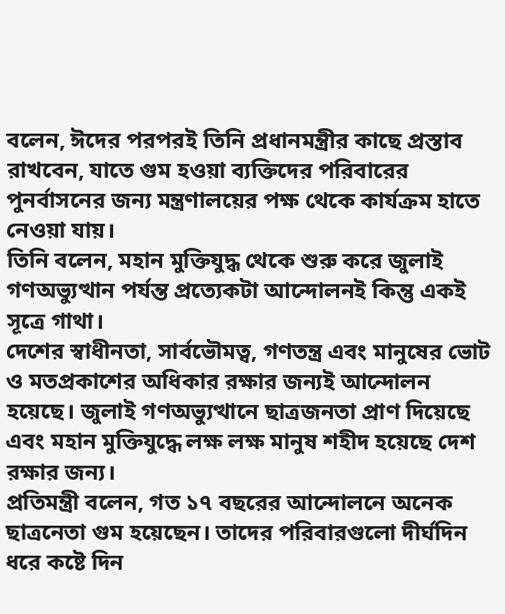বলেন, ঈদের পরপরই তিনি প্রধানমন্ত্রীর কাছে প্রস্তাব রাখবেন, যাতে গুম হওয়া ব্যক্তিদের পরিবারের পুনর্বাসনের জন্য মন্ত্রণালয়ের পক্ষ থেকে কার্যক্রম হাতে নেওয়া যায়।
তিনি বলেন, মহান মুক্তিযুদ্ধ থেকে শুরু করে জুলাই গণঅভ্যুত্থান পর্যন্ত প্রত্যেকটা আন্দোলনই কিন্তু একই সূত্রে গাথা।
দেশের স্বাধীনতা, সার্বভৌমত্ব, গণতন্ত্র এবং মানুষের ভোট ও মতপ্রকাশের অধিকার রক্ষার জন্যই আন্দোলন হয়েছে। জুলাই গণঅভ্যুত্থানে ছাত্রজনতা প্রাণ দিয়েছে এবং মহান মুক্তিযুদ্ধে লক্ষ লক্ষ মানুষ শহীদ হয়েছে দেশ রক্ষার জন্য।
প্রতিমন্ত্রী বলেন, গত ১৭ বছরের আন্দোলনে অনেক ছাত্রনেতা গুম হয়েছেন। তাদের পরিবারগুলো দীর্ঘদিন ধরে কষ্টে দিন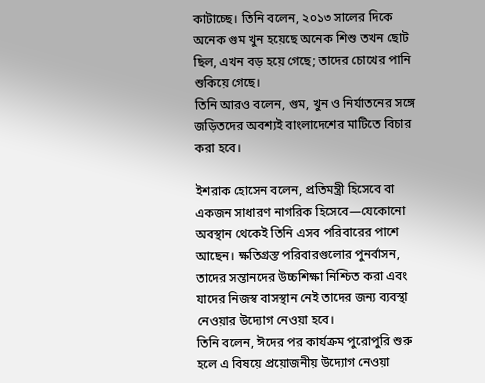কাটাচ্ছে। তিনি বলেন, ২০১৩ সালের দিকে অনেক গুম খুন হয়েছে অনেক শিশু তখন ছোট ছিল, এখন বড় হয়ে গেছে; তাদের চোখের পানি শুকিয়ে গেছে।
তিনি আরও বলেন, গুম, খুন ও নির্যাতনের সঙ্গে জড়িতদের অবশ্যই বাংলাদেশের মাটিতে বিচার করা হবে।

ইশরাক হোসেন বলেন, প্রতিমন্ত্রী হিসেবে বা একজন সাধারণ নাগরিক হিসেবে—যেকোনো অবস্থান থেকেই তিনি এসব পরিবারের পাশে আছেন। ক্ষতিগ্রস্ত পরিবারগুলোর পুনর্বাসন, তাদের সন্তানদের উচ্চশিক্ষা নিশ্চিত করা এবং যাদের নিজস্ব বাসস্থান নেই তাদের জন্য ব্যবস্থা নেওয়ার উদ্যোগ নেওয়া হবে।
তিনি বলেন, ঈদের পর কার্যক্রম পুরোপুরি শুরু হলে এ বিষয়ে প্রয়োজনীয় উদ্যোগ নেওয়া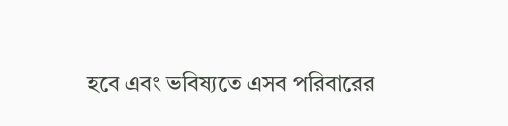হবে এবং ভবিষ্যতে এসব পরিবারের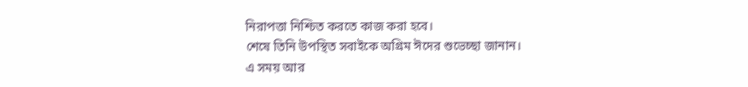নিরাপত্তা নিশ্চিত করতে কাজ করা হবে।
শেষে তিনি উপস্থিত সবাইকে অগ্রিম ঈদের শুভেচ্ছা জানান।
এ সময় আর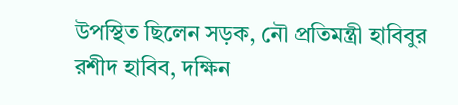উপস্থিত ছিলেন সড়ক, নৌ প্রতিমন্ত্রী হাবিবুর রশীদ হাবিব, দক্ষিন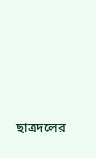ছাত্রদলের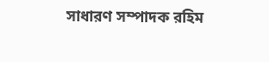সাধারণ সম্পাদক রহিম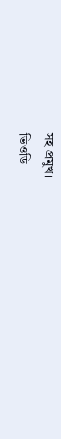সহ প্রমুখ।
ভিওডি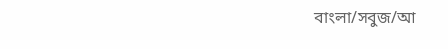বাংলা/সবুজ/আ